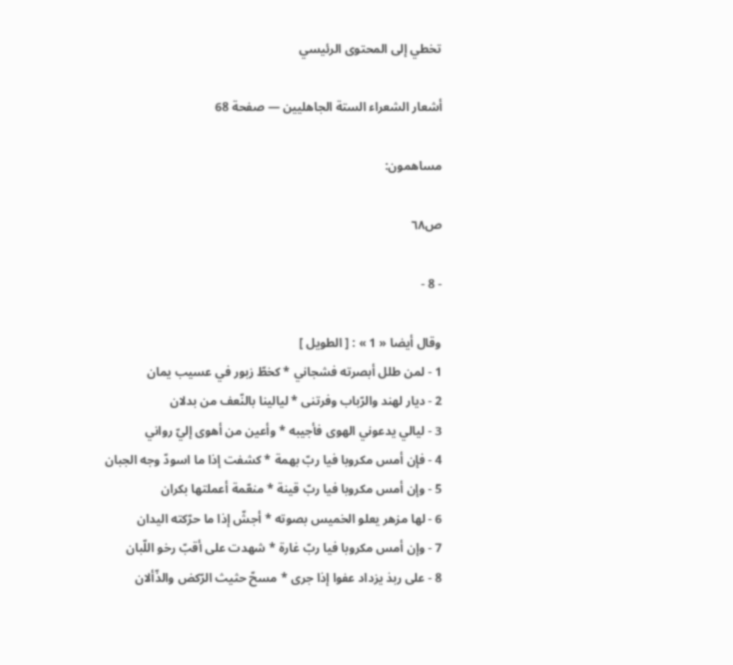تخطي إلى المحتوى الرئيسي

أشعار الشعراء الستة الجاهليين — صفحة 68

مساهمون:

ص٦٨

- 8 -

وقال أيضا « 1 » : [ الطويل ]
1 - لمن طلل أبصرته فشجاني * كخطّ زبور في عسيب يمان
2 - ديار لهند والرّباب وفرتنى * ليالينا بالنّعف من بدلان
3 - ليالي يدعوني الهوى فأجيبه * وأعين من أهوى إليّ رواني
4 - فإن أمس مكروبا فيا ربّ بهمة * كشفت إذا ما اسودّ وجه الجبان
5 - وإن أمس مكروبا فيا ربّ قينة * منعّمة أعملتها بكران
6 - لها مزهر يعلو الخميس بصوته * أجشّ إذا ما حرّكته اليدان
7 - وإن أمس مكروبا فيا ربّ غارة * شهدت على أقبّ رخو اللّبان
8 - على ربذ يزداد عفوا إذا جرى * مسحّ حثيث الرّكض والذّألان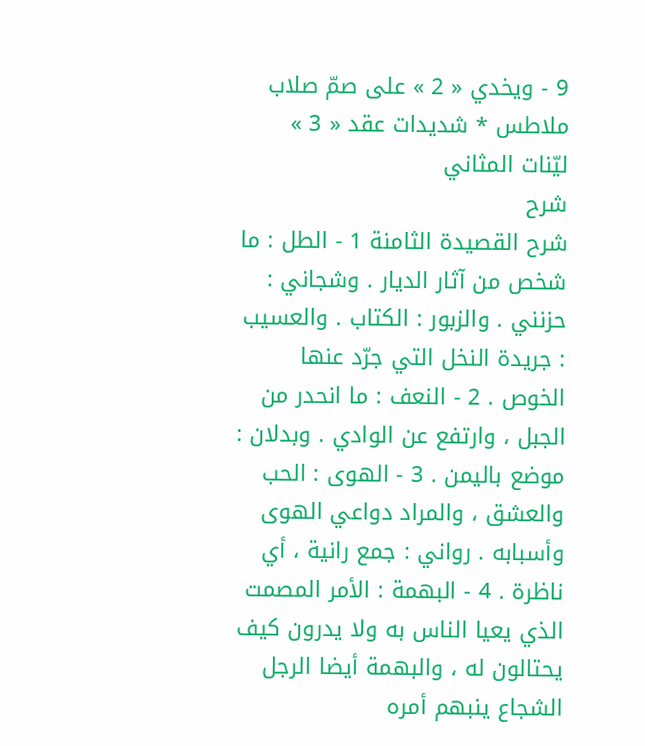9 - ويخدي « 2 » على صمّ صلاب ملاطس * شديدات عقد « 3 » ليّنات المثاني
شرح
شرح القصيدة الثامنة 1 - الطل : ما شخص من آثار الديار . وشجاني : حزنني . والزبور : الكتاب . والعسيب : جريدة النخل التي جرّد عنها الخوص . 2 - النعف : ما انحدر من الجبل ، وارتفع عن الوادي . وبدلان : موضع باليمن . 3 - الهوى : الحب والعشق ، والمراد دواعي الهوى وأسبابه . رواني : جمع رانية ، أي ناظرة . 4 - البهمة : الأمر المصمت الذي يعيا الناس به ولا يدرون كيف يحتالون له ، والبهمة أيضا الرجل الشجاع ينبهم أمره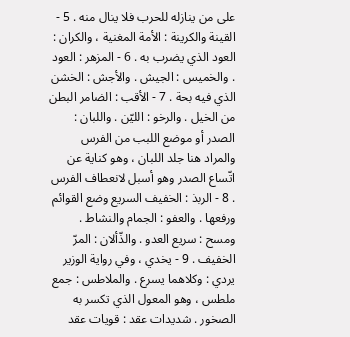على من ينازله للحرب فلا ينال منه . 5 - القينة والكرينة : الأمة المغنية ، والكران : العود الذي يضرب به . 6 - المزهر : العود . والخميس : الجيش . والأجش : الخشن الذي فيه بحة . 7 - الأقب : الضامر البطن من الخيل . والرخو : الليّن . واللبان : الصدر أو موضع اللبب من الفرس والمراد هنا جلد اللبان ، وهو كناية عن اتّساع الصدر وهو أسبل لانعطاف الفرس . 8 - الربذ : الخفيف السريع وضع القوائم ورفعها . والعفو : الجمام والنشاط . ومسح : سريع العدو . والذّألان : المرّ الخفيف . 9 - يخدي ، وفي رواية الوزير يردي : وكلاهما يسرع . والملاطس : جمع ملطس ، وهو المعول الذي تكسر به الصخور . شديدات عقد : قويات عقد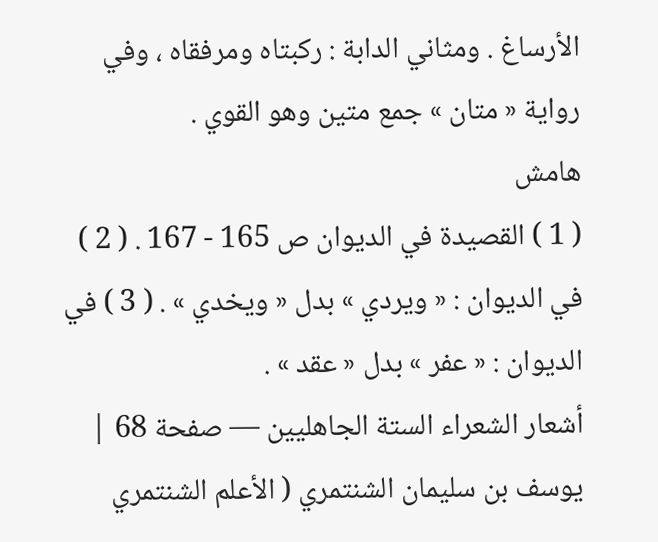الأرساغ . ومثاني الدابة : ركبتاه ومرفقاه ، وفي رواية « متان » جمع متين وهو القوي .
هامش
( 1 ) القصيدة في الديوان ص 165 - 167 . ( 2 ) في الديوان : « ويردي » بدل « ويخدي » . ( 3 ) في الديوان : « عفر » بدل « عقد » .
أشعار الشعراء الستة الجاهليين — صفحة 68 | يوسف بن سليمان الشنتمري ( الأعلم الشنتمري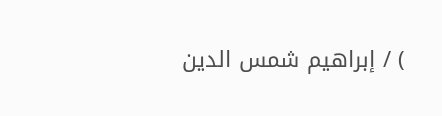) / إبراهيم شمس الدين